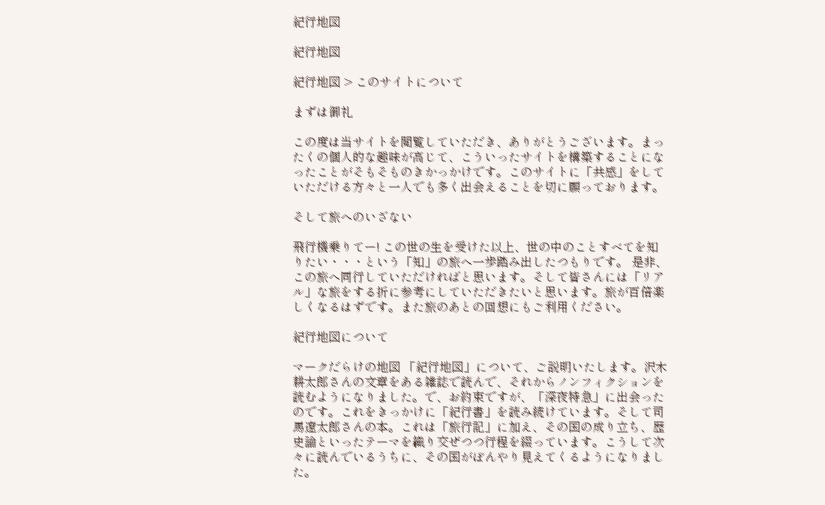紀行地図

紀行地図

紀行地図 > このサイトについて

まずは御礼

この度は当サイトを閲覧していただき、ありがとうございます。まったくの個人的な趣味が高じて、こういったサイトを構築することになったことがそもそものきかっかけです。このサイトに「共感」をしていただける方々と一人でも多く出会えることを切に願っております。

そして旅へのいざない

飛行機乗りてー! この世の生を受けた以上、世の中のことすべてを知りたい・・・という「知」の旅へ一歩踏み出したつもりです。 是非、この旅へ同行していただければと思います。そして皆さんには「リアル」な旅をする折に参考にしていただきたいと思います。旅が百倍楽しくなるはずです。また旅のあとの回想にもご利用ください。

紀行地図について

マークだらけの地図 「紀行地図」について、ご説明いたします。沢木耕太郎さんの文章をある雑誌で読んで、それからノンフィクションを読むようになりました。で、お約束ですが、「深夜特急」に出会ったのです。これをきっかけに「紀行書」を読み続けています。そして司馬遼太郎さんの本。これは「旅行記」に加え、その国の成り立ち、歴史論といったテーマを織り交ぜつつ行程を綴っています。こうして次々に読んでいるうちに、その国がぼんやり見えてくるようになりました。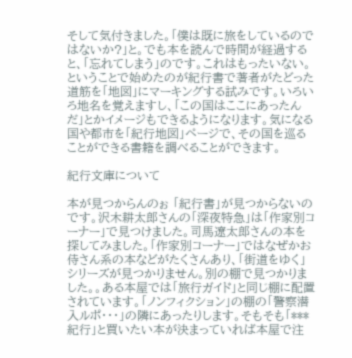そして気付きました。「僕は既に旅をしているのではないか?」と。でも本を読んで時間が経過すると、「忘れてしまう」のです。これはもったいない。ということで始めたのが紀行書で著者がたどった道筋を「地図」にマーキングする試みです。いろいろ地名を覚えますし、「この国はここにあったんだ」とかイメージもできるようになります。気になる国や都市を「紀行地図」ページで、その国を巡ることができる書籍を調べることができます。

紀行文庫について

本が見つからんのぉ 「紀行書」が見つからないのです。沢木耕太郎さんの「深夜特急」は「作家別コーナー」で見つけました。司馬遼太郎さんの本を探してみました。「作家別コーナー」ではなぜかお侍さん系の本などがたくさんあり、「街道をゆく」シリーズが見つかりません。別の棚で見つかりました。。ある本屋では「旅行ガイド」と同じ棚に配置されています。「ノンフィクション」の棚の「警察潜入ルポ・・・」の隣にあったりします。そもそも「***紀行」と買いたい本が決まっていれば本屋で注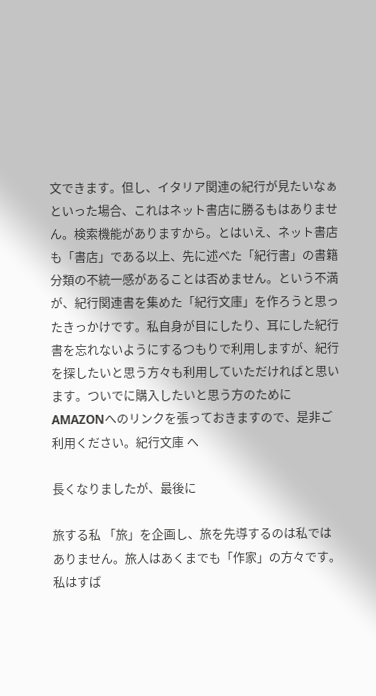文できます。但し、イタリア関連の紀行が見たいなぁといった場合、これはネット書店に勝るもはありません。検索機能がありますから。とはいえ、ネット書店も「書店」である以上、先に述べた「紀行書」の書籍分類の不統一感があることは否めません。という不満が、紀行関連書を集めた「紀行文庫」を作ろうと思ったきっかけです。私自身が目にしたり、耳にした紀行書を忘れないようにするつもりで利用しますが、紀行を探したいと思う方々も利用していただければと思います。ついでに購入したいと思う方のためにAMAZONへのリンクを張っておきますので、是非ご利用ください。紀行文庫 へ

長くなりましたが、最後に

旅する私 「旅」を企画し、旅を先導するのは私ではありません。旅人はあくまでも「作家」の方々です。私はすば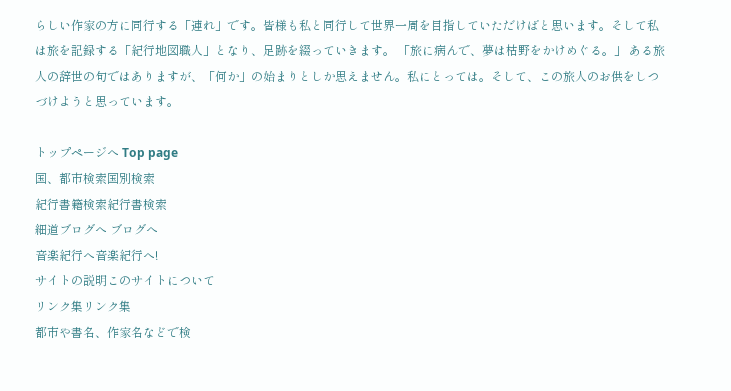らしい作家の方に同行する「連れ」です。皆様も私と同行して世界一周を目指していただけばと思います。そして私は旅を記録する「紀行地図職人」となり、足跡を綴っていきます。 「旅に病んで、夢は枯野をかけめぐる。」 ある旅人の辞世の句ではありますが、「何か」の始まりとしか思えません。私にとっては。そして、この旅人のお供をしつづけようと思っています。

トップページへ Top page
国、都市検索国別検索
紀行書籍検索紀行書検索
細道ブログへ ブログへ
音楽紀行へ音楽紀行へ!
サイトの説明このサイトについて
リンク集リンク集
都市や書名、作家名などで検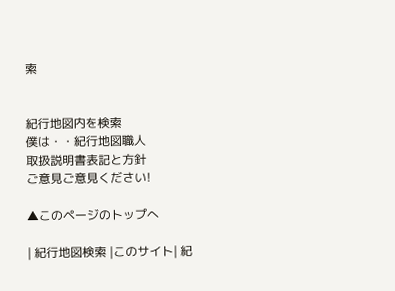索


紀行地図内を検索
僕は・・紀行地図職人
取扱説明書表記と方針
ご意見ご意見ください!

▲このページのトップへ

| 紀行地図検索 |このサイト| 紀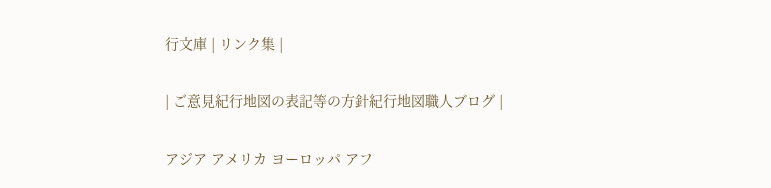行文庫 | リンク集 |

| ご意見紀行地図の表記等の方針紀行地図職人ブログ |

アジア アメリカ ヨーロッパ アフ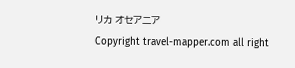リカ オセアニア
Copyright travel-mapper.com all right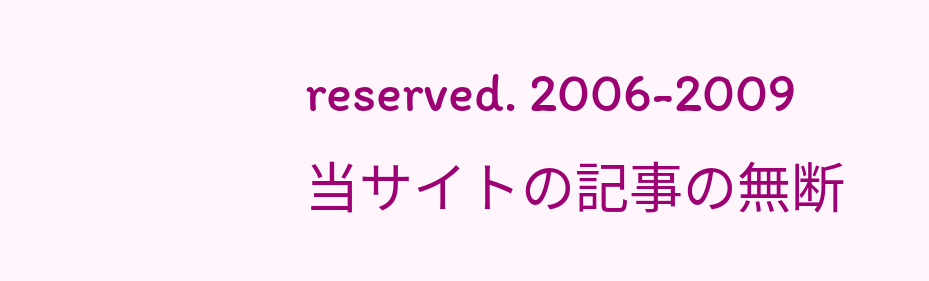reserved. 2006-2009
当サイトの記事の無断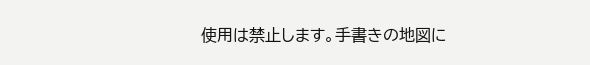使用は禁止します。手書きの地図に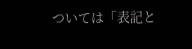ついては「表記と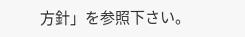方針」を参照下さい。